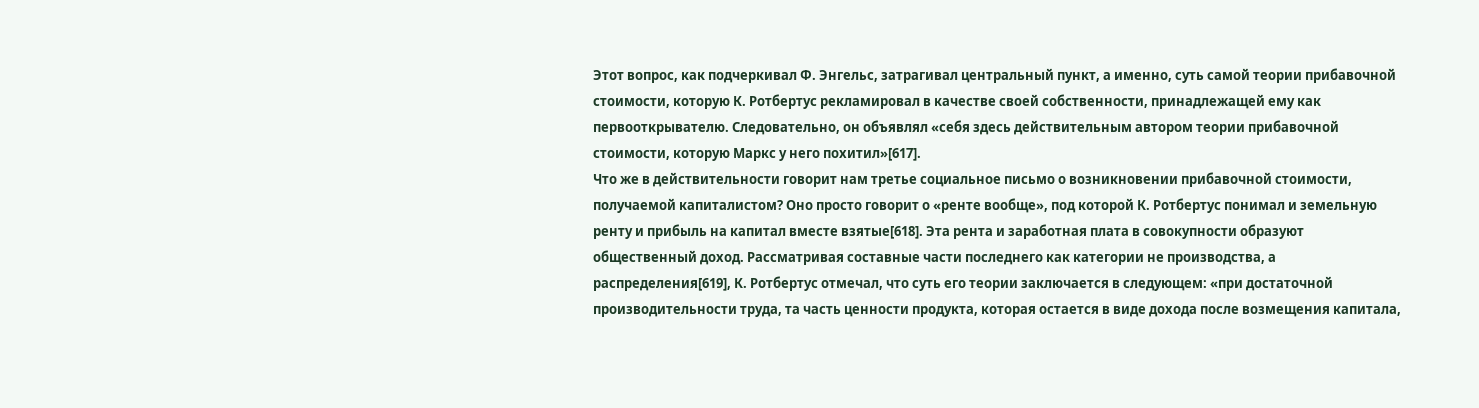Этот вопрос, как подчеркивал Ф. Энгельс, затрагивал центральный пункт, а именно, суть самой теории прибавочной стоимости, которую К. Ротбертус рекламировал в качестве своей собственности, принадлежащей ему как первооткрывателю. Следовательно, он объявлял «себя здесь действительным автором теории прибавочной стоимости, которую Маркс у него похитил»[617].
Что же в действительности говорит нам третье социальное письмо о возникновении прибавочной стоимости, получаемой капиталистом? Оно просто говорит о «ренте вообще», под которой К. Ротбертус понимал и земельную ренту и прибыль на капитал вместе взятые[618]. Эта рента и заработная плата в совокупности образуют общественный доход. Рассматривая составные части последнего как категории не производства, а распределения[619], К. Ротбертус отмечал, что суть его теории заключается в следующем: «при достаточной производительности труда, та часть ценности продукта, которая остается в виде дохода после возмещения капитала,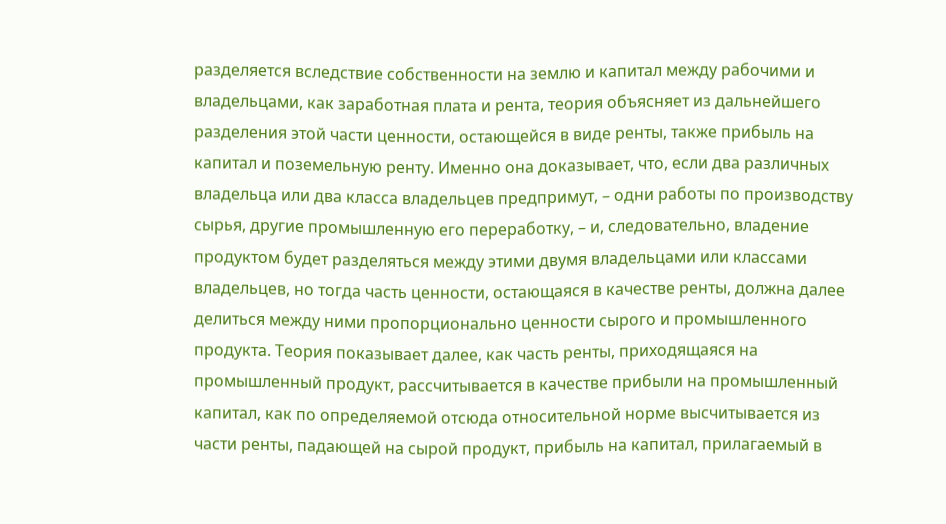разделяется вследствие собственности на землю и капитал между рабочими и владельцами, как заработная плата и рента, теория объясняет из дальнейшего разделения этой части ценности, остающейся в виде ренты, также прибыль на капитал и поземельную ренту. Именно она доказывает, что, если два различных владельца или два класса владельцев предпримут, – одни работы по производству сырья, другие промышленную его переработку, – и, следовательно, владение продуктом будет разделяться между этими двумя владельцами или классами владельцев, но тогда часть ценности, остающаяся в качестве ренты, должна далее делиться между ними пропорционально ценности сырого и промышленного продукта. Теория показывает далее, как часть ренты, приходящаяся на промышленный продукт, рассчитывается в качестве прибыли на промышленный капитал, как по определяемой отсюда относительной норме высчитывается из части ренты, падающей на сырой продукт, прибыль на капитал, прилагаемый в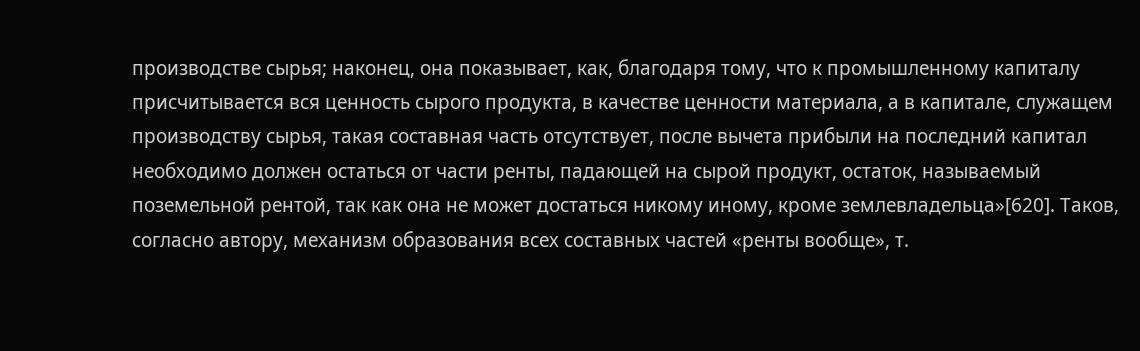производстве сырья; наконец, она показывает, как, благодаря тому, что к промышленному капиталу присчитывается вся ценность сырого продукта, в качестве ценности материала, а в капитале, служащем производству сырья, такая составная часть отсутствует, после вычета прибыли на последний капитал необходимо должен остаться от части ренты, падающей на сырой продукт, остаток, называемый поземельной рентой, так как она не может достаться никому иному, кроме землевладельца»[620]. Таков, согласно автору, механизм образования всех составных частей «ренты вообще», т.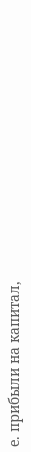е. прибыли на капитал,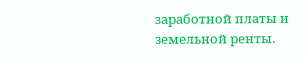заработной платы и земельной ренты.